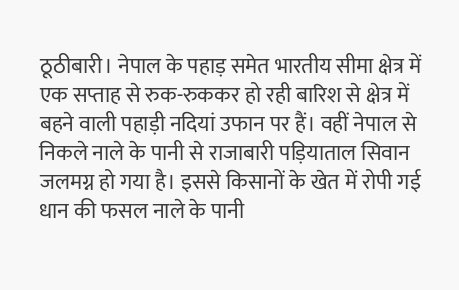ठूठीबारी। नेपाल के पहाड़ समेत भारतीय सीमा क्षेत्र में एक सप्ताह से रुक-रुककर हो रही बारिश से क्षेत्र में बहने वाली पहाड़ी नदियां उफान पर हैं। वहीं नेपाल से निकले नाले के पानी से राजाबारी पड़ियाताल सिवान जलमग्न हो गया है। इससे किसानों के खेत में रोपी गई धान की फसल नाले के पानी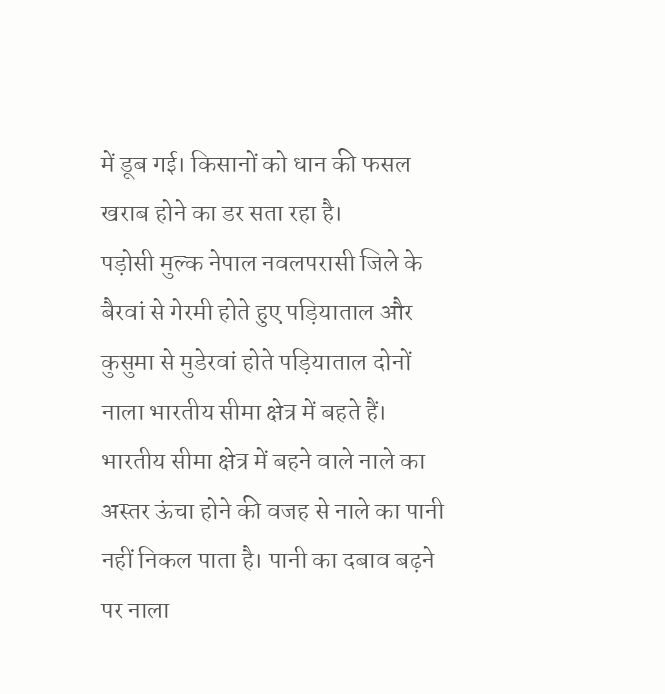में डूब गई। किसानों को धान की फसल खराब होने का डर सता रहा है।
पड़ोसी मुल्क नेपाल नवलपरासी जिले के बैरवां से गेरमी होते हुए पड़ियाताल और कुसुमा से मुडेरवां होते पड़ियाताल दोनों नाला भारतीय सीमा क्षेत्र में बहते हैं। भारतीय सीमा क्षेत्र में बहने वाले नाले का अस्तर ऊंचा होने की वजह से नाले का पानी नहीं निकल पाता है। पानी का दबाव बढ़ने पर नाला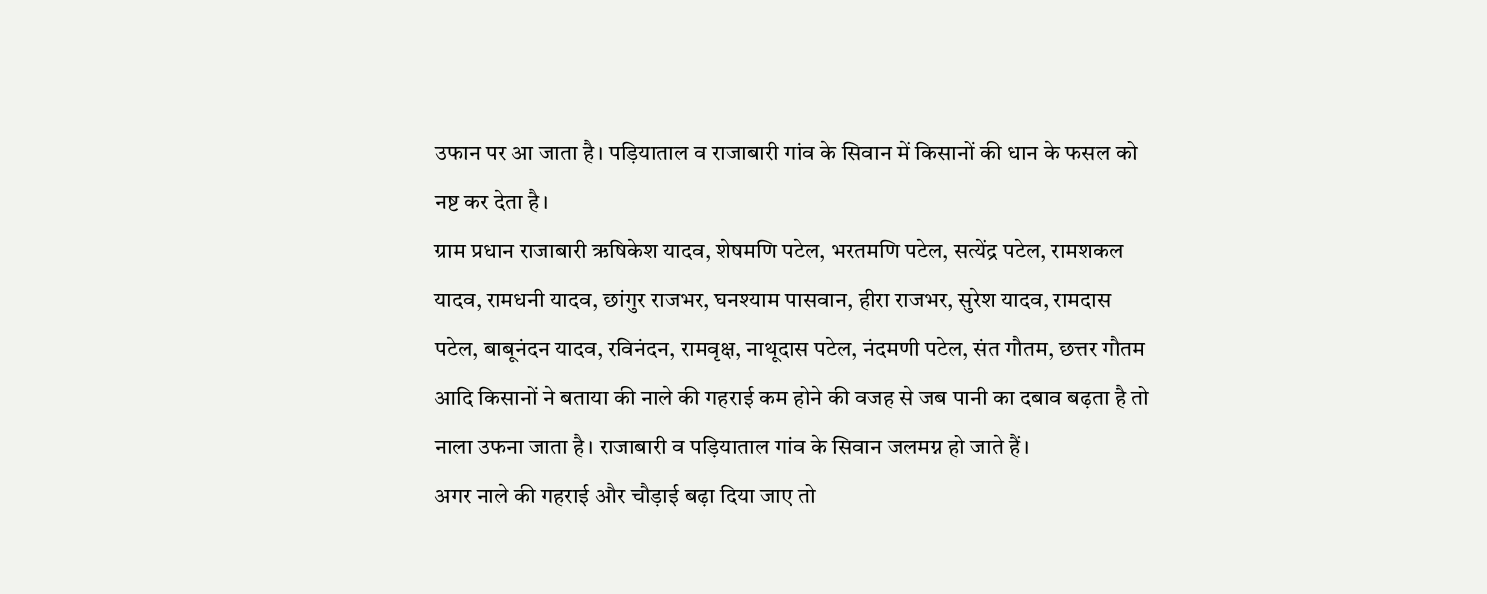उफान पर आ जाता है। पड़ियाताल व राजाबारी गांव के सिवान में किसानों की धान के फसल को नष्ट कर देता है।
ग्राम प्रधान राजाबारी ऋषिकेश यादव, शेषमणि पटेल, भरतमणि पटेल, सत्येंद्र पटेल, रामशकल यादव, रामधनी यादव, छांगुर राजभर, घनश्याम पासवान, हीरा राजभर, सुरेश यादव, रामदास पटेल, बाबूनंदन यादव, रविनंदन, रामवृक्ष, नाथूदास पटेल, नंदमणी पटेल, संत गौतम, छत्तर गौतम आदि किसानों ने बताया की नाले की गहराई कम होने की वजह से जब पानी का दबाव बढ़ता है तो नाला उफना जाता है। राजाबारी व पड़ियाताल गांव के सिवान जलमग्न हो जाते हैं।
अगर नाले की गहराई और चौड़ाई बढ़ा दिया जाए तो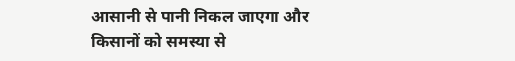आसानी से पानी निकल जाएगा और किसानों को समस्या से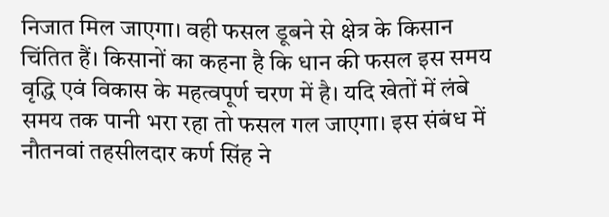निजात मिल जाएगा। वही फसल डूबने से क्षेत्र के किसान चिंतित हैं। किसानों का कहना है कि धान की फसल इस समय वृद्धि एवं विकास के महत्वपूर्ण चरण में है। यदि खेतों में लंबे समय तक पानी भरा रहा तो फसल गल जाएगा। इस संबंध में नौतनवां तहसीलदार कर्ण सिंह ने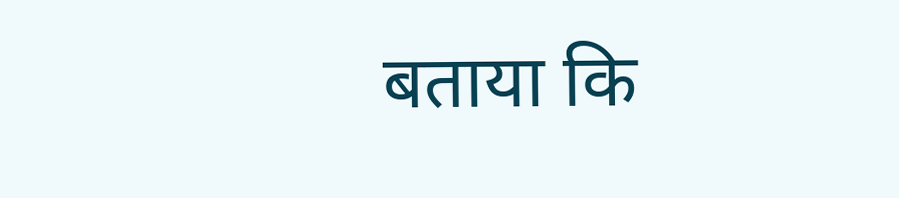बताया कि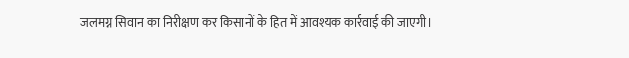जलमग्न सिवान का निरीक्षण कर किसानों के हित में आवश्यक कार्रवाई की जाएगी।